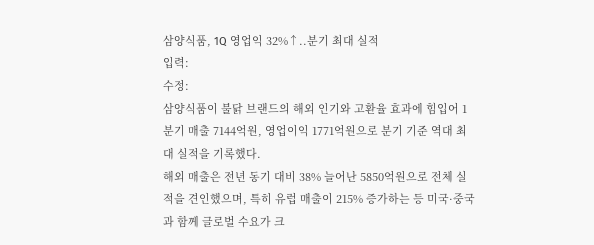삼양식품, 1Q 영업익 32%↑..분기 최대 실적
입력:
수정:
삼양식품이 불닭 브랜드의 해외 인기와 고환율 효과에 힘입어 1분기 매출 7144억원, 영업이익 1771억원으로 분기 기준 역대 최대 실적을 기록했다.
해외 매출은 전년 동기 대비 38% 늘어난 5850억원으로 전체 실적을 견인했으며, 특히 유럽 매출이 215% 증가하는 등 미국·중국과 함께 글로벌 수요가 크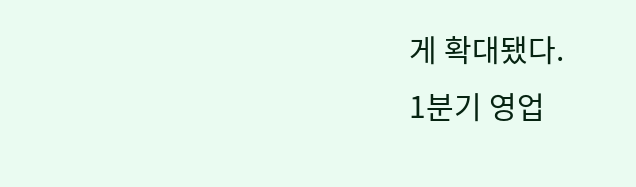게 확대됐다.
1분기 영업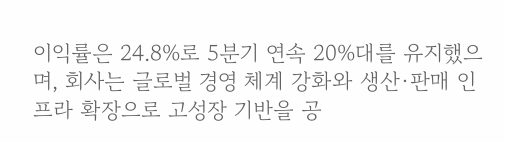이익률은 24.8%로 5분기 연속 20%대를 유지했으며, 회사는 글로벌 경영 체계 강화와 생산·판매 인프라 확장으로 고성장 기반을 공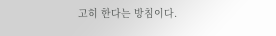고히 한다는 방침이다.